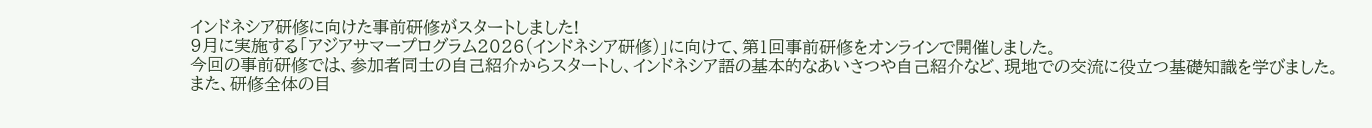インドネシア研修に向けた事前研修がスタートしました!
9月に実施する「アジアサマープログラム2026(インドネシア研修)」に向けて、第1回事前研修をオンラインで開催しました。
今回の事前研修では、参加者同士の自己紹介からスタートし、インドネシア語の基本的なあいさつや自己紹介など、現地での交流に役立つ基礎知識を学びました。また、研修全体の目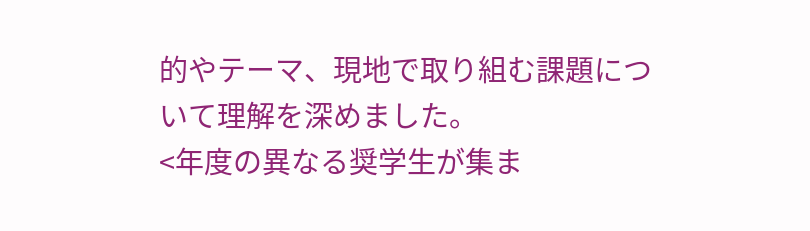的やテーマ、現地で取り組む課題について理解を深めました。
<年度の異なる奨学生が集ま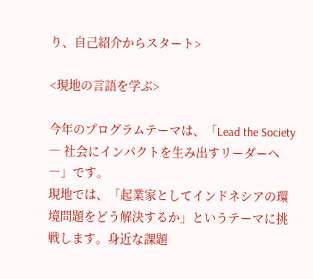り、自己紹介からスタート>

<現地の言語を学ぶ>

今年のプログラムテーマは、「Lead the Society ― 社会にインパクトを生み出すリーダーへ ―」です。
現地では、「起業家としてインドネシアの環境問題をどう解決するか」というテーマに挑戦します。身近な課題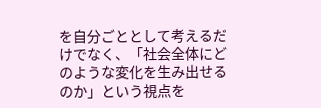を自分ごととして考えるだけでなく、「社会全体にどのような変化を生み出せるのか」という視点を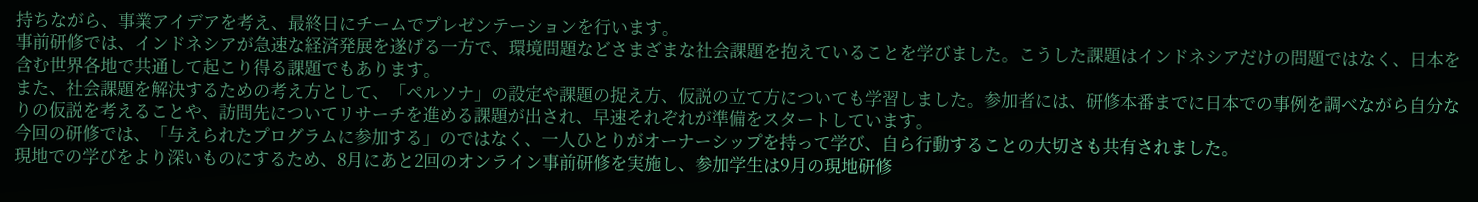持ちながら、事業アイデアを考え、最終日にチームでプレゼンテーションを行います。
事前研修では、インドネシアが急速な経済発展を遂げる一方で、環境問題などさまざまな社会課題を抱えていることを学びました。こうした課題はインドネシアだけの問題ではなく、日本を含む世界各地で共通して起こり得る課題でもあります。
また、社会課題を解決するための考え方として、「ペルソナ」の設定や課題の捉え方、仮説の立て方についても学習しました。参加者には、研修本番までに日本での事例を調べながら自分なりの仮説を考えることや、訪問先についてリサーチを進める課題が出され、早速それぞれが準備をスタートしています。
今回の研修では、「与えられたプログラムに参加する」のではなく、一人ひとりがオーナーシップを持って学び、自ら行動することの大切さも共有されました。
現地での学びをより深いものにするため、8月にあと2回のオンライン事前研修を実施し、参加学生は9月の現地研修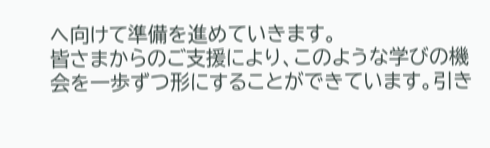へ向けて準備を進めていきます。
皆さまからのご支援により、このような学びの機会を一歩ずつ形にすることができています。引き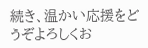続き、温かい応援をどうぞよろしくお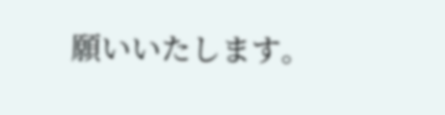願いいたします。